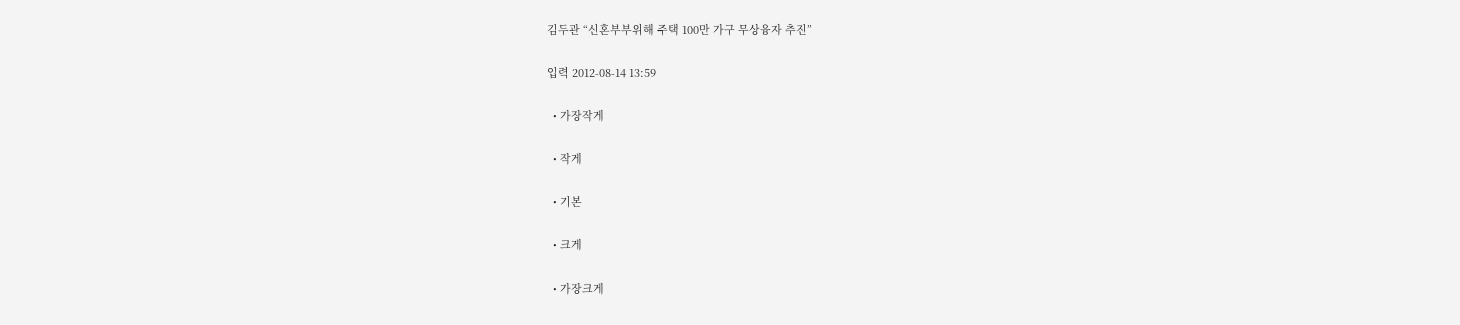김두관 “신혼부부위해 주택 100만 가구 무상융자 추진”

입력 2012-08-14 13:59

  • 가장작게

  • 작게

  • 기본

  • 크게

  • 가장크게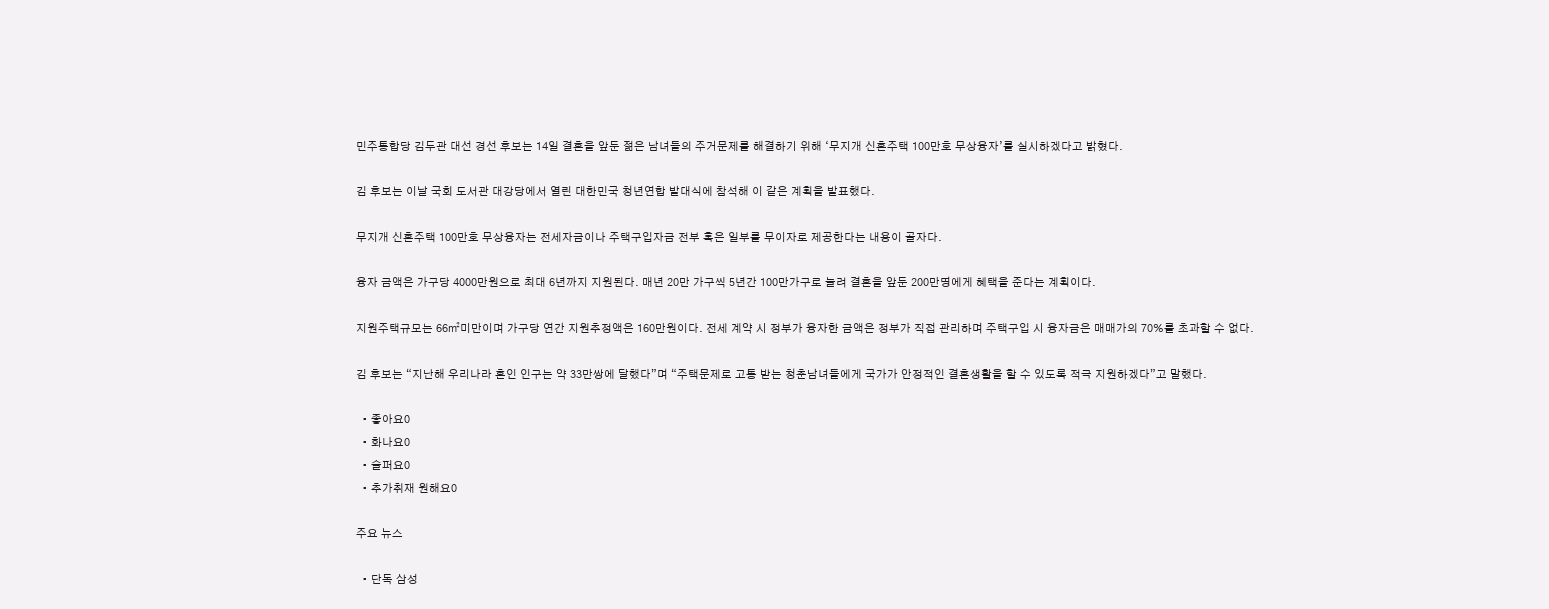민주통합당 김두관 대선 경선 후보는 14일 결혼을 앞둔 젊은 남녀들의 주거문제를 해결하기 위해 ‘무지개 신혼주택 100만호 무상융자’를 실시하겠다고 밝혔다.

김 후보는 이날 국회 도서관 대강당에서 열린 대한민국 청년연합 발대식에 참석해 이 같은 계획을 발표했다.

무지개 신혼주택 100만호 무상융자는 전세자금이나 주택구입자금 전부 혹은 일부를 무이자로 제공한다는 내용이 골자다.

융자 금액은 가구당 4000만원으로 최대 6년까지 지원된다. 매년 20만 가구씩 5년간 100만가구로 늘려 결혼을 앞둔 200만명에게 혜택을 준다는 계획이다.

지원주택규모는 66㎡미만이며 가구당 연간 지원추정액은 160만원이다. 전세 계약 시 정부가 융자한 금액은 정부가 직접 관리하며 주택구입 시 융자금은 매매가의 70%를 초과할 수 없다.

김 후보는 “지난해 우리나라 혼인 인구는 약 33만쌍에 달했다”며 “주택문제로 고통 받는 청춘남녀들에게 국가가 안정적인 결혼생활을 할 수 있도록 적극 지원하겠다”고 말했다.

  • 좋아요0
  • 화나요0
  • 슬퍼요0
  • 추가취재 원해요0

주요 뉴스

  • 단독 삼성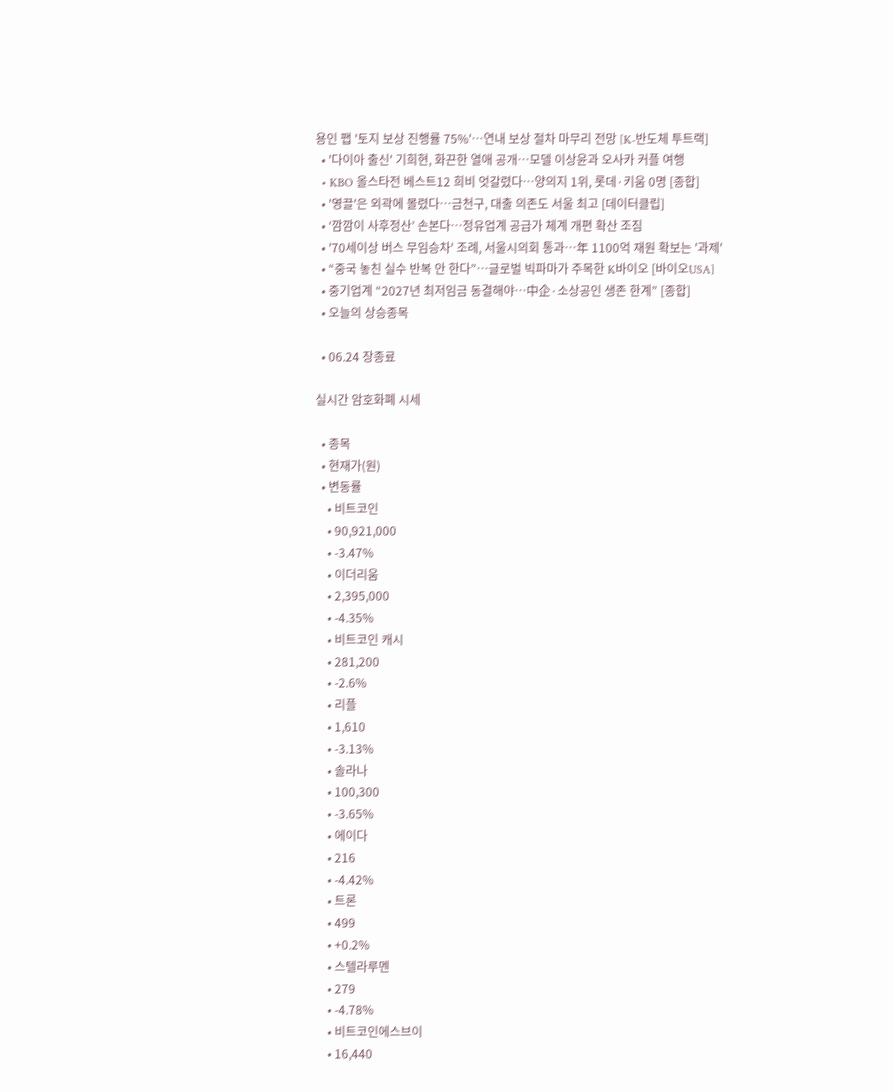용인 팹 '토지 보상 진행률 75%'…연내 보상 절차 마무리 전망 [K-반도체 투트랙]
  • '다이아 출신' 기희현, 화끈한 열애 공개⋯모델 이상윤과 오사카 커플 여행
  • KBO 올스타전 베스트12 희비 엇갈렸다⋯양의지 1위, 롯데·키움 0명 [종합]
  • '영끌'은 외곽에 몰렸다…금천구, 대출 의존도 서울 최고 [데이터클립]
  • ‘깜깜이 사후정산’ 손본다…정유업계 공급가 체계 개편 확산 조짐
  • '70세이상 버스 무임승차' 조례, 서울시의회 통과…年 1100억 재원 확보는 '과제'
  • “중국 놓친 실수 반복 안 한다”…글로벌 빅파마가 주목한 K바이오 [바이오USA]
  • 중기업계 “2027년 최저임금 동결해야…中企·소상공인 생존 한계” [종합]
  • 오늘의 상승종목

  • 06.24 장종료

실시간 암호화폐 시세

  • 종목
  • 현재가(원)
  • 변동률
    • 비트코인
    • 90,921,000
    • -3.47%
    • 이더리움
    • 2,395,000
    • -4.35%
    • 비트코인 캐시
    • 281,200
    • -2.6%
    • 리플
    • 1,610
    • -3.13%
    • 솔라나
    • 100,300
    • -3.65%
    • 에이다
    • 216
    • -4.42%
    • 트론
    • 499
    • +0.2%
    • 스텔라루멘
    • 279
    • -4.78%
    • 비트코인에스브이
    • 16,440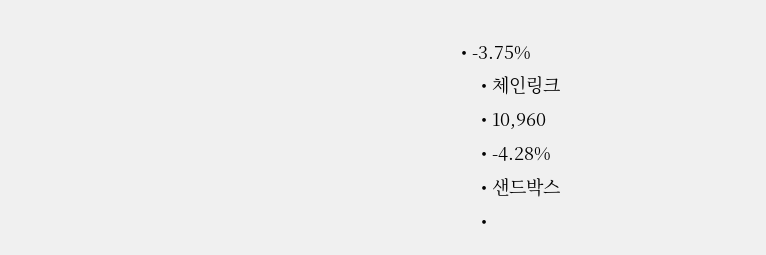• -3.75%
    • 체인링크
    • 10,960
    • -4.28%
    • 샌드박스
    •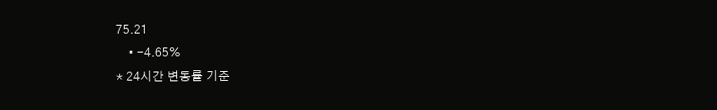75.21
    • -4.65%
* 24시간 변동률 기준